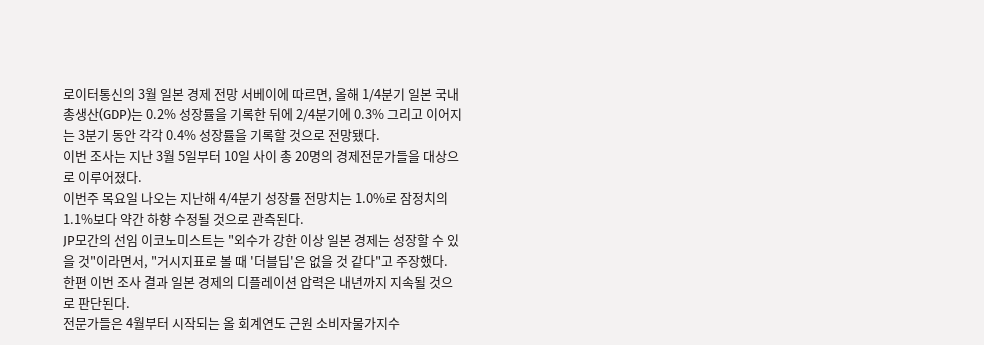로이터통신의 3월 일본 경제 전망 서베이에 따르면, 올해 1/4분기 일본 국내총생산(GDP)는 0.2% 성장률을 기록한 뒤에 2/4분기에 0.3% 그리고 이어지는 3분기 동안 각각 0.4% 성장률을 기록할 것으로 전망됐다.
이번 조사는 지난 3월 5일부터 10일 사이 총 20명의 경제전문가들을 대상으로 이루어졌다.
이번주 목요일 나오는 지난해 4/4분기 성장률 전망치는 1.0%로 잠정치의 1.1%보다 약간 하향 수정될 것으로 관측된다.
JP모간의 선임 이코노미스트는 "외수가 강한 이상 일본 경제는 성장할 수 있을 것"이라면서, "거시지표로 볼 때 '더블딥'은 없을 것 같다"고 주장했다.
한편 이번 조사 결과 일본 경제의 디플레이션 압력은 내년까지 지속될 것으로 판단된다.
전문가들은 4월부터 시작되는 올 회계연도 근원 소비자물가지수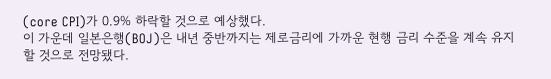(core CPI)가 0.9% 하락할 것으로 예상했다.
이 가운데 일본은행(BOJ)은 내년 중반까지는 제로금리에 가까운 현행 금리 수준을 계속 유지할 것으로 전망됐다.